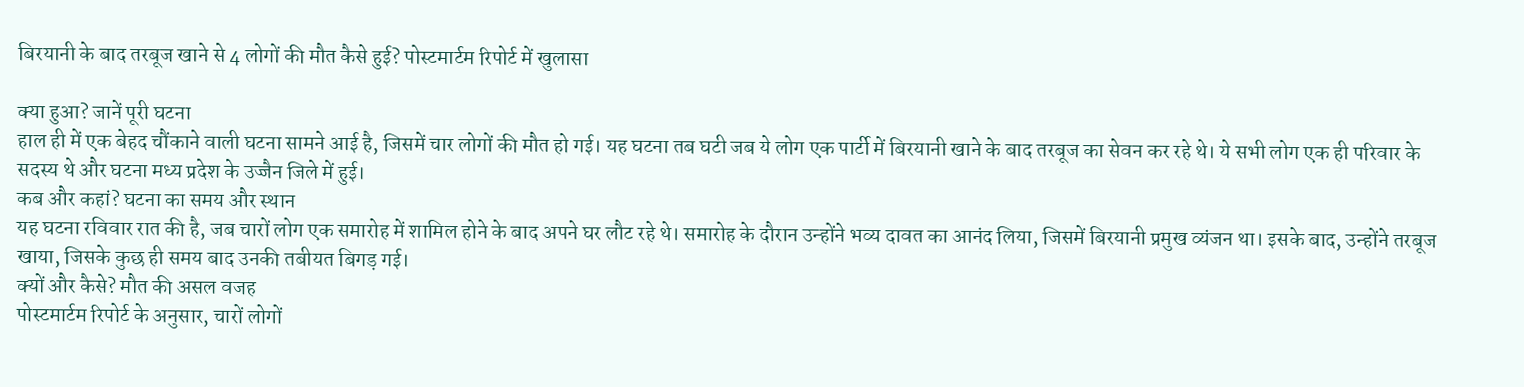बिरयानी के बाद तरबूज खाने से 4 लोगों की मौत कैसे हुई? पोस्टमार्टम रिपोर्ट में खुलासा

क्या हुआ? जानें पूरी घटना
हाल ही में एक बेहद चौंकाने वाली घटना सामने आई है, जिसमें चार लोगों की मौत हो गई। यह घटना तब घटी जब ये लोग एक पार्टी में बिरयानी खाने के बाद तरबूज का सेवन कर रहे थे। ये सभी लोग एक ही परिवार के सदस्य थे और घटना मध्य प्रदेश के उज्जैन जिले में हुई।
कब और कहां? घटना का समय और स्थान
यह घटना रविवार रात की है, जब चारों लोग एक समारोह में शामिल होने के बाद अपने घर लौट रहे थे। समारोह के दौरान उन्होंने भव्य दावत का आनंद लिया, जिसमें बिरयानी प्रमुख व्यंजन था। इसके बाद, उन्होंने तरबूज खाया, जिसके कुछ ही समय बाद उनकी तबीयत बिगड़ गई।
क्यों और कैसे? मौत की असल वजह
पोस्टमार्टम रिपोर्ट के अनुसार, चारों लोगों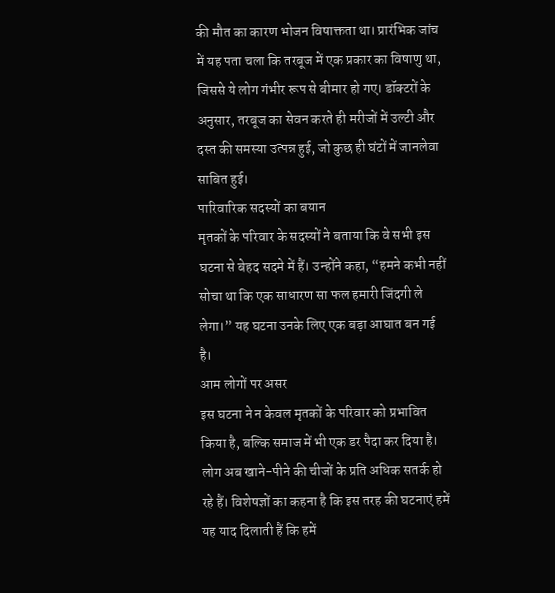की मौत का कारण भोजन विषाक्तता था। प्रारंभिक जांच में यह पता चला कि तरबूज में एक प्रकार का विषाणु था, जिससे ये लोग गंभीर रूप से बीमार हो गए। डॉक्टरों के अनुसार, तरबूज का सेवन करते ही मरीजों में उल्टी और दस्त की समस्या उत्पन्न हुई, जो कुछ ही घंटों में जानलेवा साबित हुई।
पारिवारिक सदस्यों का बयान
मृतकों के परिवार के सदस्यों ने बताया कि वे सभी इस घटना से बेहद सदमे में हैं। उन्होंने कहा, “हमने कभी नहीं सोचा था कि एक साधारण सा फल हमारी जिंदगी ले लेगा।” यह घटना उनके लिए एक बड़ा आघात बन गई है।
आम लोगों पर असर
इस घटना ने न केवल मृतकों के परिवार को प्रभावित किया है, बल्कि समाज में भी एक डर पैदा कर दिया है। लोग अब खाने-पीने की चीजों के प्रति अधिक सतर्क हो रहे हैं। विशेषज्ञों का कहना है कि इस तरह की घटनाएं हमें यह याद दिलाती हैं कि हमें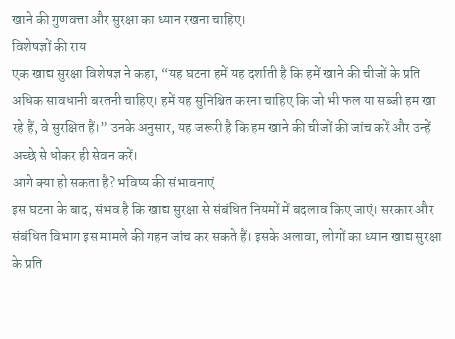खाने की गुणवत्ता और सुरक्षा का ध्यान रखना चाहिए।
विशेषज्ञों की राय
एक खाद्य सुरक्षा विशेषज्ञ ने कहा, “यह घटना हमें यह दर्शाती है कि हमें खाने की चीजों के प्रति अधिक सावधानी बरतनी चाहिए। हमें यह सुनिश्चित करना चाहिए कि जो भी फल या सब्जी हम खा रहे हैं, वे सुरक्षित हैं।” उनके अनुसार, यह जरूरी है कि हम खाने की चीजों की जांच करें और उन्हें अच्छे से धोकर ही सेवन करें।
आगे क्या हो सकता है? भविष्य की संभावनाएं
इस घटना के बाद, संभव है कि खाद्य सुरक्षा से संबंधित नियमों में बदलाव किए जाएं। सरकार और संबंधित विभाग इस मामले की गहन जांच कर सकते हैं। इसके अलावा, लोगों का ध्यान खाद्य सुरक्षा के प्रति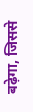बढ़ेगा, जिससे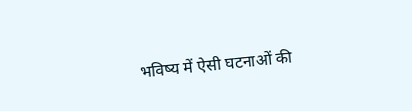भविष्य में ऐसी घटनाओं की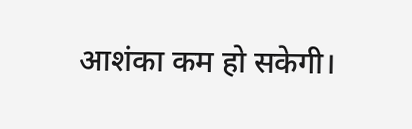आशंका कम हो सकेगी।